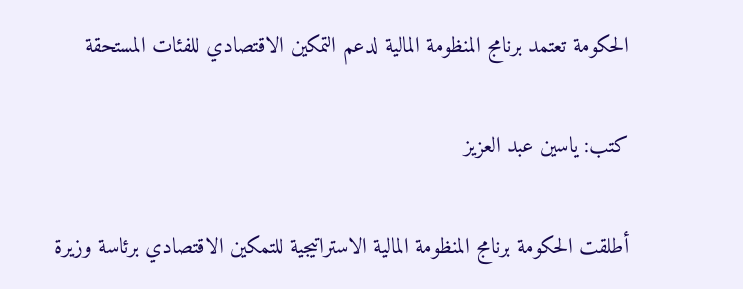الحكومة تعتمد برنامج المنظومة المالية لدعم التمكين الاقتصادي للفئات المستحقة

كتب: ياسين عبد العزيز

أطلقت الحكومة برنامج المنظومة المالية الاستراتيجية للتمكين الاقتصادي برئاسة وزيرة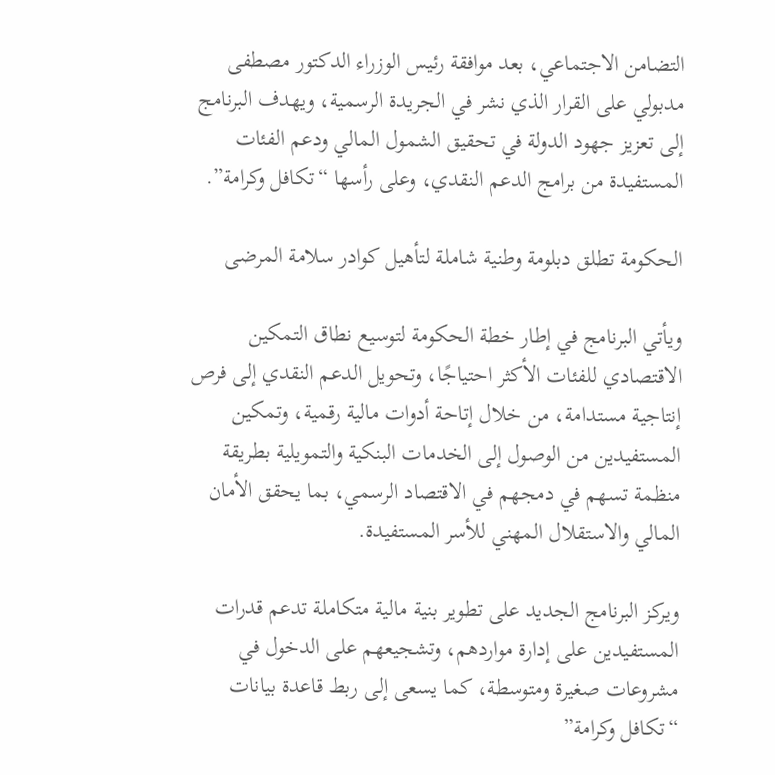التضامن الاجتماعي، بعد موافقة رئيس الوزراء الدكتور مصطفى مدبولي على القرار الذي نشر في الجريدة الرسمية، ويهدف البرنامج إلى تعزيز جهود الدولة في تحقيق الشمول المالي ودعم الفئات المستفيدة من برامج الدعم النقدي، وعلى رأسها “تكافل وكرامة”.

الحكومة تطلق دبلومة وطنية شاملة لتأهيل كوادر سلامة المرضى

ويأتي البرنامج في إطار خطة الحكومة لتوسيع نطاق التمكين الاقتصادي للفئات الأكثر احتياجًا، وتحويل الدعم النقدي إلى فرص إنتاجية مستدامة، من خلال إتاحة أدوات مالية رقمية، وتمكين المستفيدين من الوصول إلى الخدمات البنكية والتمويلية بطريقة منظمة تسهم في دمجهم في الاقتصاد الرسمي، بما يحقق الأمان المالي والاستقلال المهني للأسر المستفيدة.

ويركز البرنامج الجديد على تطوير بنية مالية متكاملة تدعم قدرات المستفيدين على إدارة مواردهم، وتشجيعهم على الدخول في مشروعات صغيرة ومتوسطة، كما يسعى إلى ربط قاعدة بيانات “تكافل وكرامة”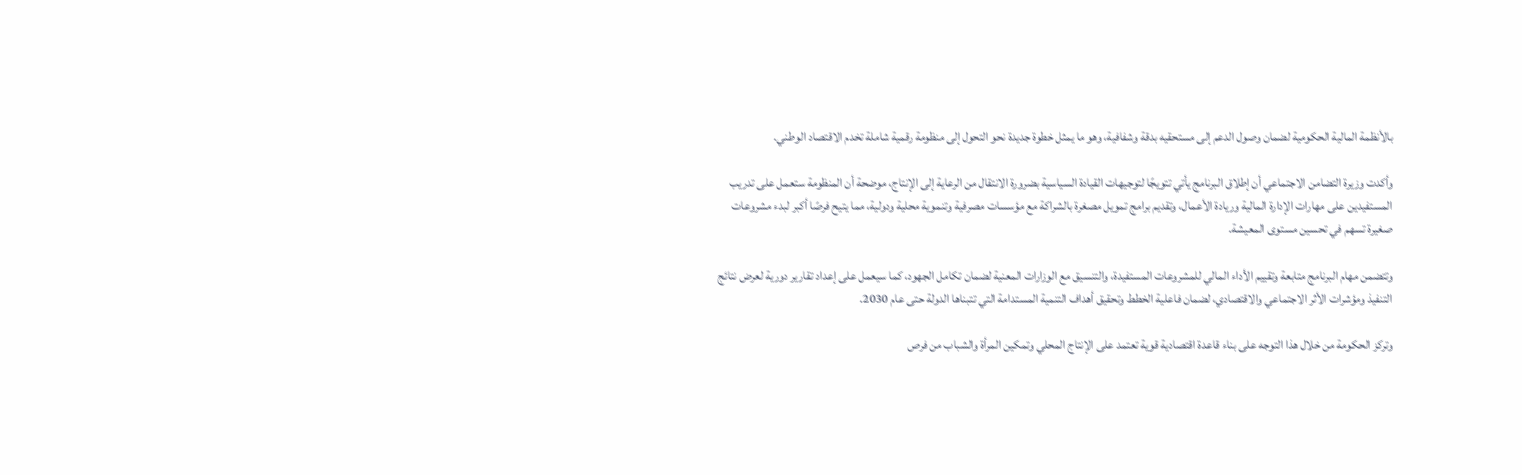بالأنظمة المالية الحكومية لضمان وصول الدعم إلى مستحقيه بدقة وشفافية، وهو ما يمثل خطوة جديدة نحو التحول إلى منظومة رقمية شاملة تخدم الاقتصاد الوطني.

وأكدت وزيرة التضامن الاجتماعي أن إطلاق البرنامج يأتي تتويجًا لتوجيهات القيادة السياسية بضرورة الانتقال من الرعاية إلى الإنتاج، موضحة أن المنظومة ستعمل على تدريب المستفيدين على مهارات الإدارة المالية وريادة الأعمال، وتقديم برامج تمويل مصغرة بالشراكة مع مؤسسات مصرفية وتنموية محلية ودولية، مما يتيح فرصًا أكبر لبدء مشروعات صغيرة تسهم في تحسين مستوى المعيشة.

وتتضمن مهام البرنامج متابعة وتقييم الأداء المالي للمشروعات المستفيدة، والتنسيق مع الوزارات المعنية لضمان تكامل الجهود، كما سيعمل على إعداد تقارير دورية لعرض نتائج التنفيذ ومؤشرات الأثر الاجتماعي والاقتصادي، لضمان فاعلية الخطط وتحقيق أهداف التنمية المستدامة التي تتبناها الدولة حتى عام 2030.

وتركز الحكومة من خلال هذا التوجه على بناء قاعدة اقتصادية قوية تعتمد على الإنتاج المحلي وتمكين المرأة والشباب من فرص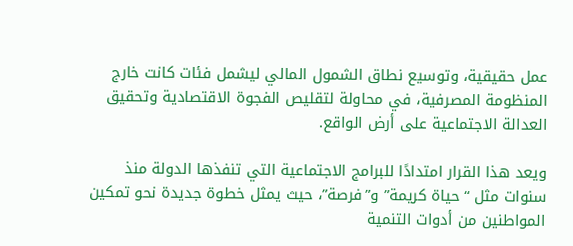عمل حقيقية، وتوسيع نطاق الشمول المالي ليشمل فئات كانت خارج المنظومة المصرفية، في محاولة لتقليص الفجوة الاقتصادية وتحقيق العدالة الاجتماعية على أرض الواقع.

ويعد هذا القرار امتدادًا للبرامج الاجتماعية التي تنفذها الدولة منذ سنوات مثل “حياة كريمة” و”فرصة”، حيث يمثل خطوة جديدة نحو تمكين المواطنين من أدوات التنمية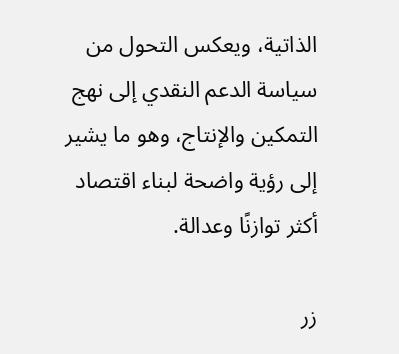الذاتية، ويعكس التحول من سياسة الدعم النقدي إلى نهج التمكين والإنتاج، وهو ما يشير إلى رؤية واضحة لبناء اقتصاد أكثر توازنًا وعدالة.

زر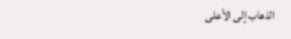الذهاب إلى الأعلى